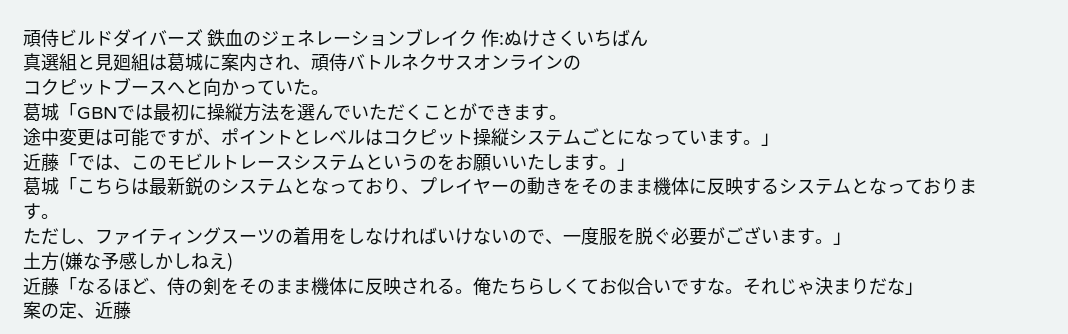頑侍ビルドダイバーズ 鉄血のジェネレーションブレイク 作:ぬけさくいちばん
真選組と見廻組は葛城に案内され、頑侍バトルネクサスオンラインの
コクピットブースへと向かっていた。
葛城「GBNでは最初に操縦方法を選んでいただくことができます。
途中変更は可能ですが、ポイントとレベルはコクピット操縦システムごとになっています。」
近藤「では、このモビルトレースシステムというのをお願いいたします。」
葛城「こちらは最新鋭のシステムとなっており、プレイヤーの動きをそのまま機体に反映するシステムとなっております。
ただし、ファイティングスーツの着用をしなければいけないので、一度服を脱ぐ必要がございます。」
土方(嫌な予感しかしねえ)
近藤「なるほど、侍の剣をそのまま機体に反映される。俺たちらしくてお似合いですな。それじゃ決まりだな」
案の定、近藤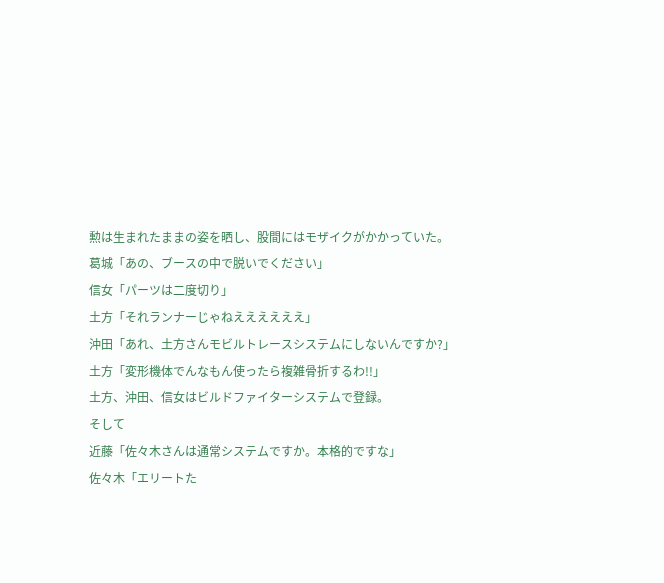勲は生まれたままの姿を晒し、股間にはモザイクがかかっていた。
葛城「あの、ブースの中で脱いでください」
信女「パーツは二度切り」
土方「それランナーじゃねええええええ」
沖田「あれ、土方さんモビルトレースシステムにしないんですか?」
土方「変形機体でんなもん使ったら複雑骨折するわ!!」
土方、沖田、信女はビルドファイターシステムで登録。
そして
近藤「佐々木さんは通常システムですか。本格的ですな」
佐々木「エリートた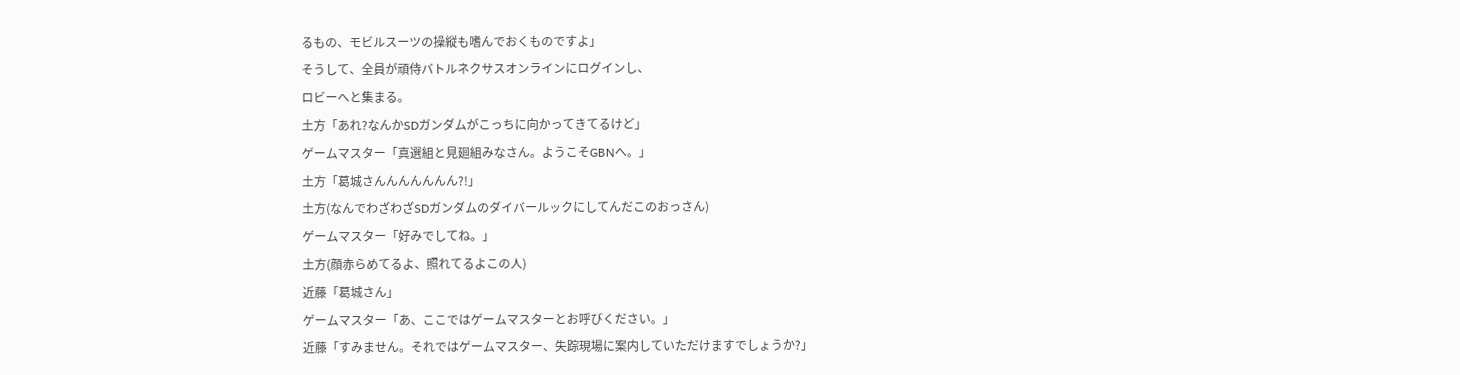るもの、モビルスーツの操縦も嗜んでおくものですよ」
そうして、全員が頑侍バトルネクサスオンラインにログインし、
ロビーへと集まる。
土方「あれ?なんかSDガンダムがこっちに向かってきてるけど」
ゲームマスター「真選組と見廻組みなさん。ようこそGBNへ。」
土方「葛城さんんんんんんん?!」
土方(なんでわざわざSDガンダムのダイバールックにしてんだこのおっさん)
ゲームマスター「好みでしてね。」
土方(顔赤らめてるよ、照れてるよこの人)
近藤「葛城さん」
ゲームマスター「あ、ここではゲームマスターとお呼びください。」
近藤「すみません。それではゲームマスター、失踪現場に案内していただけますでしょうか?」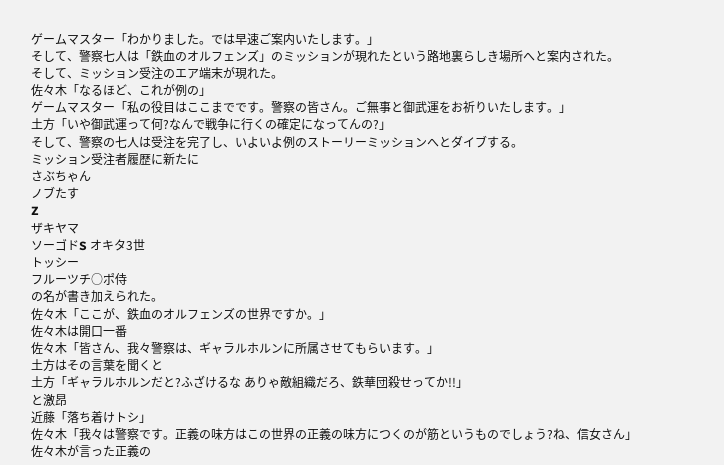ゲームマスター「わかりました。では早速ご案内いたします。」
そして、警察七人は「鉄血のオルフェンズ」のミッションが現れたという路地裏らしき場所へと案内された。
そして、ミッション受注のエア端末が現れた。
佐々木「なるほど、これが例の」
ゲームマスター「私の役目はここまでです。警察の皆さん。ご無事と御武運をお祈りいたします。」
土方「いや御武運って何?なんで戦争に行くの確定になってんの?」
そして、警察の七人は受注を完了し、いよいよ例のストーリーミッションへとダイブする。
ミッション受注者履歴に新たに
さぶちゃん
ノブたす
Z
ザキヤマ
ソーゴドS オキタ3世
トッシー
フルーツチ○ポ侍
の名が書き加えられた。
佐々木「ここが、鉄血のオルフェンズの世界ですか。」
佐々木は開口一番
佐々木「皆さん、我々警察は、ギャラルホルンに所属させてもらいます。」
土方はその言葉を聞くと
土方「ギャラルホルンだと?ふざけるな ありゃ敵組織だろ、鉄華団殺せってか!!」
と激昂
近藤「落ち着けトシ」
佐々木「我々は警察です。正義の味方はこの世界の正義の味方につくのが筋というものでしょう?ね、信女さん」
佐々木が言った正義の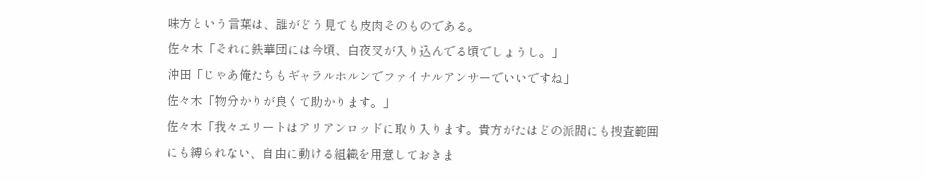味方という言葉は、誰がどう見ても皮肉そのものである。
佐々木「それに鉄華団には今頃、白夜叉が入り込んでる頃でしょうし。」
沖田「じゃあ俺たちもギャラルホルンでファイナルアンサーでいいですね」
佐々木「物分かりが良くて助かります。」
佐々木「我々エリートはアリアンロッドに取り入ります。貴方がたはどの派閥にも捜査範囲にも縛られない、自由に動ける組織を用意しておきま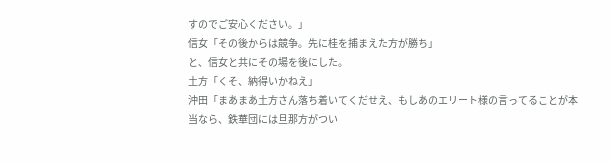すのでご安心ください。」
信女「その後からは競争。先に桂を捕まえた方が勝ち」
と、信女と共にその場を後にした。
土方「くそ、納得いかねえ」
沖田「まあまあ土方さん落ち着いてくだせえ、もしあのエリート様の言ってることが本当なら、鉄華団には旦那方がつい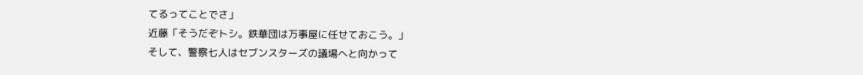てるってことでさ」
近藤「そうだぞトシ。鉄華団は万事屋に任せておこう。」
そして、警察七人はセブンスターズの議場へと向かって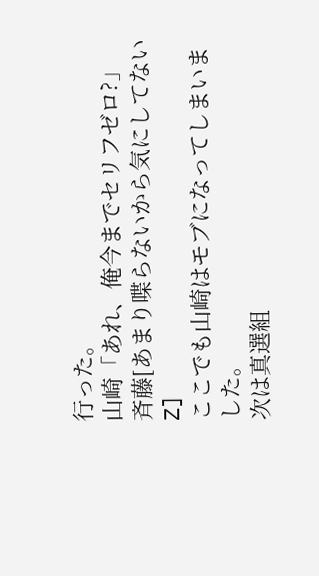行った。
山崎「あれ、俺今までセリフゼロ?」
斉藤[あまり喋らないから気にしてないZ]
ここでも山崎はモブになってしまいました。
次は真選組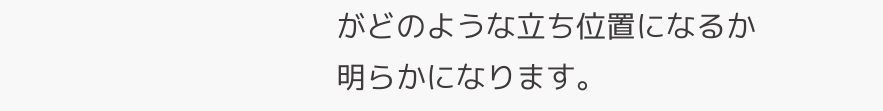がどのような立ち位置になるか明らかになります。